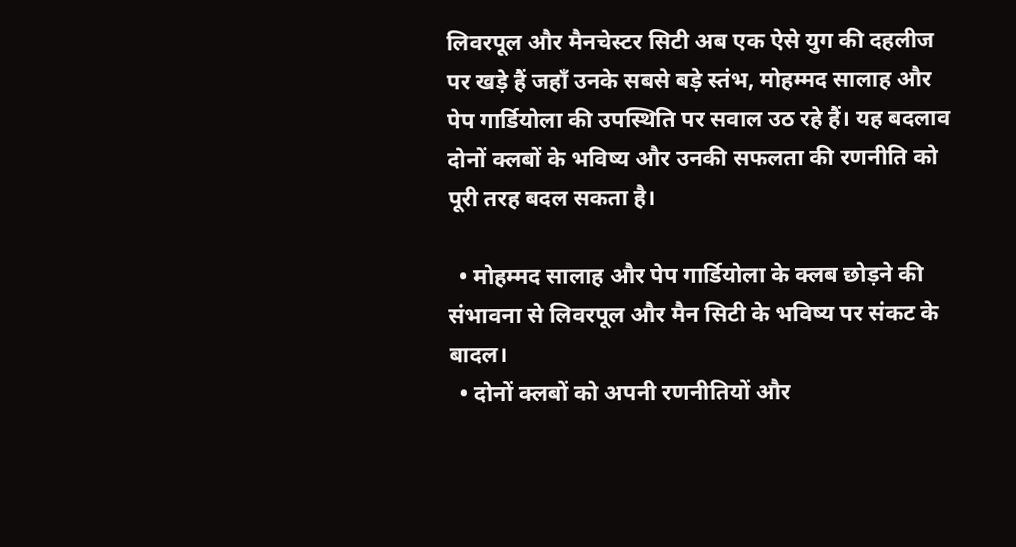लिवरपूल और मैनचेस्टर सिटी अब एक ऐसे युग की दहलीज पर खड़े हैं जहाँ उनके सबसे बड़े स्तंभ, मोहम्मद सालाह और पेप गार्डियोला की उपस्थिति पर सवाल उठ रहे हैं। यह बदलाव दोनों क्लबों के भविष्य और उनकी सफलता की रणनीति को पूरी तरह बदल सकता है।

  • मोहम्मद सालाह और पेप गार्डियोला के क्लब छोड़ने की संभावना से लिवरपूल और मैन सिटी के भविष्य पर संकट के बादल।
  • दोनों क्लबों को अपनी रणनीतियों और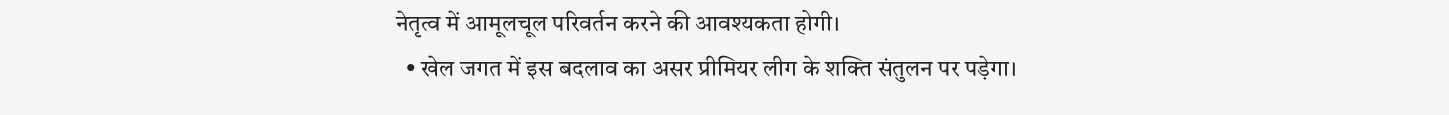नेतृत्व में आमूलचूल परिवर्तन करने की आवश्यकता होगी।
  • खेल जगत में इस बदलाव का असर प्रीमियर लीग के शक्ति संतुलन पर पड़ेगा।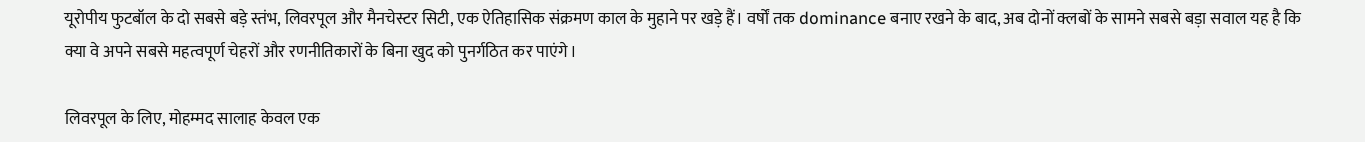यूरोपीय फुटबॉल के दो सबसे बड़े स्तंभ, लिवरपूल और मैनचेस्टर सिटी, एक ऐतिहासिक संक्रमण काल के मुहाने पर खड़े हैं। वर्षों तक dominance बनाए रखने के बाद, अब दोनों क्लबों के सामने सबसे बड़ा सवाल यह है कि क्या वे अपने सबसे महत्वपूर्ण चेहरों और रणनीतिकारों के बिना खुद को पुनर्गठित कर पाएंगे।

लिवरपूल के लिए, मोहम्मद सालाह केवल एक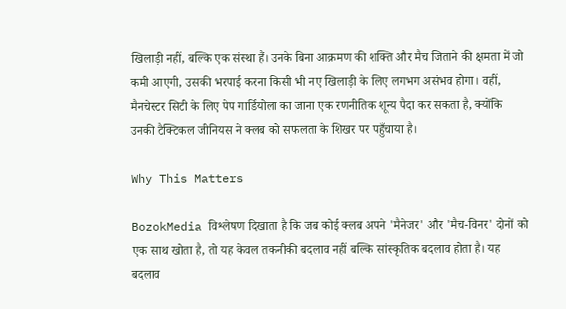खिलाड़ी नहीं, बल्कि एक संस्था हैं। उनके बिना आक्रमण की शक्ति और मैच जिताने की क्षमता में जो कमी आएगी, उसकी भरपाई करना किसी भी नए खिलाड़ी के लिए लगभग असंभव होगा। वहीं, मैनचेस्टर सिटी के लिए पेप गार्डियोला का जाना एक रणनीतिक शून्य पैदा कर सकता है, क्योंकि उनकी टैक्टिकल जीनियस ने क्लब को सफलता के शिखर पर पहुँचाया है।

Why This Matters

BozokMedia विश्लेषण दिखाता है कि जब कोई क्लब अपने 'मैनेजर' और 'मैच-विनर' दोनों को एक साथ खोता है, तो यह केवल तकनीकी बदलाव नहीं बल्कि सांस्कृतिक बदलाव होता है। यह बदलाव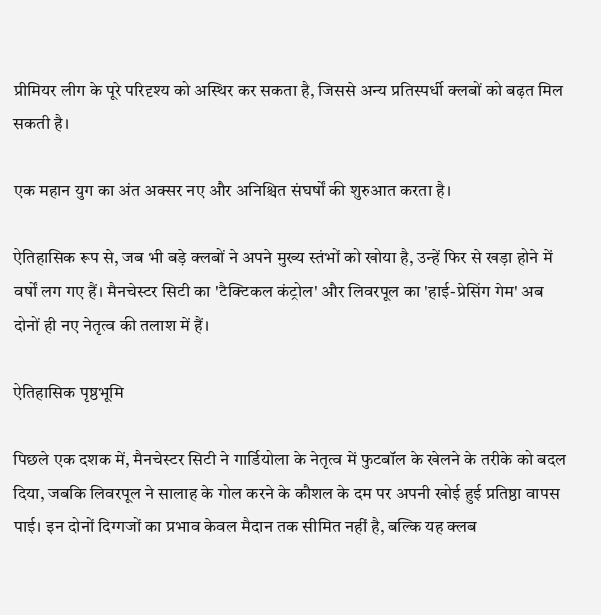प्रीमियर लीग के पूरे परिदृश्य को अस्थिर कर सकता है, जिससे अन्य प्रतिस्पर्धी क्लबों को बढ़त मिल सकती है।

एक महान युग का अंत अक्सर नए और अनिश्चित संघर्षों की शुरुआत करता है।

ऐतिहासिक रूप से, जब भी बड़े क्लबों ने अपने मुख्य स्तंभों को खोया है, उन्हें फिर से खड़ा होने में वर्षों लग गए हैं। मैनचेस्टर सिटी का 'टैक्टिकल कंट्रोल' और लिवरपूल का 'हाई-प्रेसिंग गेम' अब दोनों ही नए नेतृत्व की तलाश में हैं।

ऐतिहासिक पृष्ठभूमि

पिछले एक दशक में, मैनचेस्टर सिटी ने गार्डियोला के नेतृत्व में फुटबॉल के खेलने के तरीके को बदल दिया, जबकि लिवरपूल ने सालाह के गोल करने के कौशल के दम पर अपनी खोई हुई प्रतिष्ठा वापस पाई। इन दोनों दिग्गजों का प्रभाव केवल मैदान तक सीमित नहीं है, बल्कि यह क्लब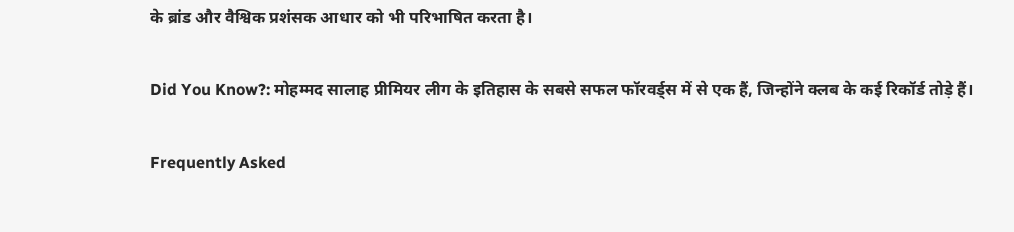के ब्रांड और वैश्विक प्रशंसक आधार को भी परिभाषित करता है।

Did You Know?: मोहम्मद सालाह प्रीमियर लीग के इतिहास के सबसे सफल फॉरवर्ड्स में से एक हैं, जिन्होंने क्लब के कई रिकॉर्ड तोड़े हैं।

Frequently Asked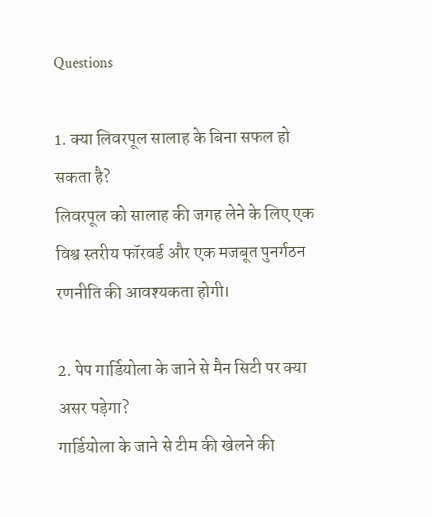Questions

1. क्या लिवरपूल सालाह के बिना सफल हो सकता है?
लिवरपूल को सालाह की जगह लेने के लिए एक विश्व स्तरीय फॉरवर्ड और एक मजबूत पुनर्गठन रणनीति की आवश्यकता होगी।

2. पेप गार्डियोला के जाने से मैन सिटी पर क्या असर पड़ेगा?
गार्डियोला के जाने से टीम की खेलने की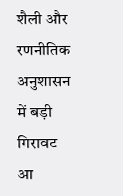शैली और रणनीतिक अनुशासन में बड़ी गिरावट आ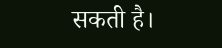सकती है।